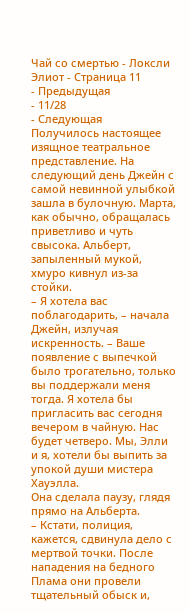Чай со смертью - Локсли Элиот - Страница 11
- Предыдущая
- 11/28
- Следующая
Получилось настоящее изящное театральное представление. На следующий день Джейн с самой невинной улыбкой зашла в булочную. Марта, как обычно, обращалась приветливо и чуть свысока. Альберт, запыленный мукой, хмуро кивнул из-за стойки.
– Я хотела вас поблагодарить, – начала Джейн, излучая искренность. – Ваше появление с выпечкой было трогательно, только вы поддержали меня тогда. Я хотела бы пригласить вас сегодня вечером в чайную. Нас будет четверо. Мы, Элли и я, хотели бы выпить за упокой души мистера Хауэлла.
Она сделала паузу, глядя прямо на Альберта.
– Кстати, полиция, кажется, сдвинула дело с мертвой точки. После нападения на бедного Плама они провели тщательный обыск и,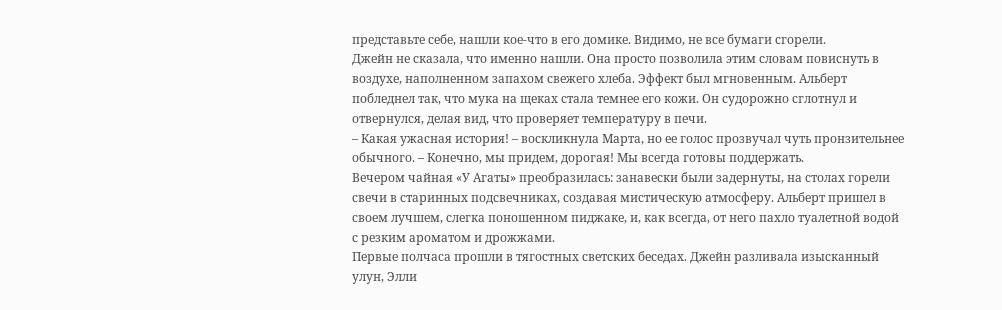представьте себе, нашли кое-что в его домике. Видимо, не все бумаги сгорели.
Джейн не сказала, что именно нашли. Она просто позволила этим словам повиснуть в воздухе, наполненном запахом свежего хлеба. Эффект был мгновенным. Альберт побледнел так, что мука на щеках стала темнее его кожи. Он судорожно сглотнул и отвернулся, делая вид, что проверяет температуру в печи.
– Какая ужасная история! – воскликнула Марта, но ее голос прозвучал чуть пронзительнее обычного. – Конечно, мы придем, дорогая! Мы всегда готовы поддержать.
Вечером чайная «У Агаты» преобразилась: занавески были задернуты, на столах горели свечи в старинных подсвечниках, создавая мистическую атмосферу. Альберт пришел в своем лучшем, слегка поношенном пиджаке, и, как всегда, от него пахло туалетной водой с резким ароматом и дрожжами.
Первые полчаса прошли в тягостных светских беседах. Джейн разливала изысканный улун, Элли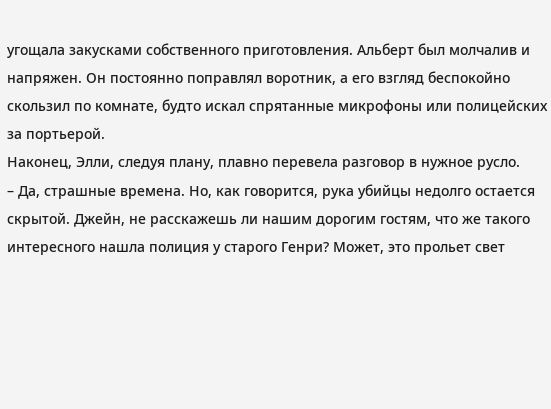угощала закусками собственного приготовления. Альберт был молчалив и напряжен. Он постоянно поправлял воротник, а его взгляд беспокойно скользил по комнате, будто искал спрятанные микрофоны или полицейских за портьерой.
Наконец, Элли, следуя плану, плавно перевела разговор в нужное русло.
– Да, страшные времена. Но, как говорится, рука убийцы недолго остается скрытой. Джейн, не расскажешь ли нашим дорогим гостям, что же такого интересного нашла полиция у старого Генри? Может, это прольет свет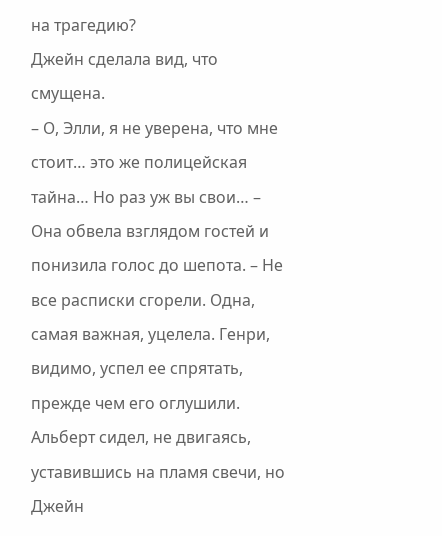на трагедию?
Джейн сделала вид, что смущена.
– О, Элли, я не уверена, что мне стоит… это же полицейская тайна… Но раз уж вы свои… – Она обвела взглядом гостей и понизила голос до шепота. – Не все расписки сгорели. Одна, самая важная, уцелела. Генри, видимо, успел ее спрятать, прежде чем его оглушили.
Альберт сидел, не двигаясь, уставившись на пламя свечи, но Джейн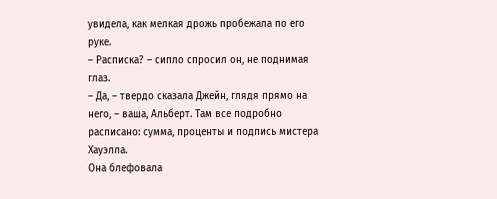увидела, как мелкая дрожь пробежала по его руке.
– Расписка? – сипло спросил он, не поднимая глаз.
– Да, – твердо сказала Джейн, глядя прямо на него, – ваша, Альберт. Там все подробно расписано: сумма, проценты и подпись мистера Хауэлла.
Она блефовала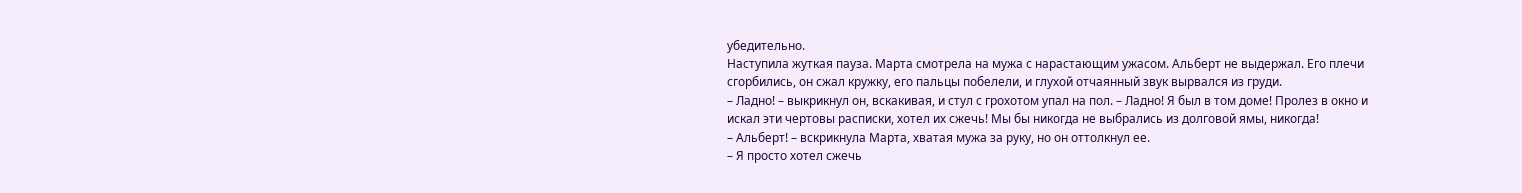убедительно.
Наступила жуткая пауза. Марта смотрела на мужа с нарастающим ужасом. Альберт не выдержал. Его плечи сгорбились, он сжал кружку, его пальцы побелели, и глухой отчаянный звук вырвался из груди.
– Ладно! – выкрикнул он, вскакивая, и стул с грохотом упал на пол. – Ладно! Я был в том доме! Пролез в окно и искал эти чертовы расписки, хотел их сжечь! Мы бы никогда не выбрались из долговой ямы, никогда!
– Альберт! – вскрикнула Марта, хватая мужа за руку, но он оттолкнул ее.
– Я просто хотел сжечь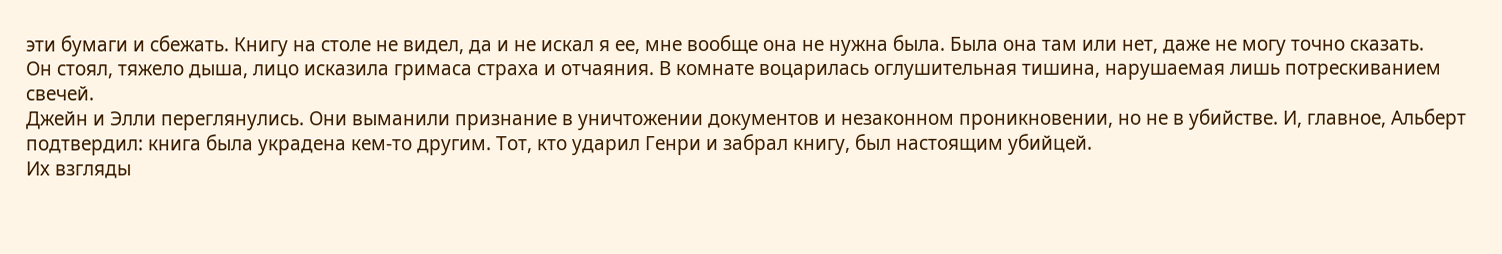эти бумаги и сбежать. Книгу на столе не видел, да и не искал я ее, мне вообще она не нужна была. Была она там или нет, даже не могу точно сказать.
Он стоял, тяжело дыша, лицо исказила гримаса страха и отчаяния. В комнате воцарилась оглушительная тишина, нарушаемая лишь потрескиванием свечей.
Джейн и Элли переглянулись. Они выманили признание в уничтожении документов и незаконном проникновении, но не в убийстве. И, главное, Альберт подтвердил: книга была украдена кем-то другим. Тот, кто ударил Генри и забрал книгу, был настоящим убийцей.
Их взгляды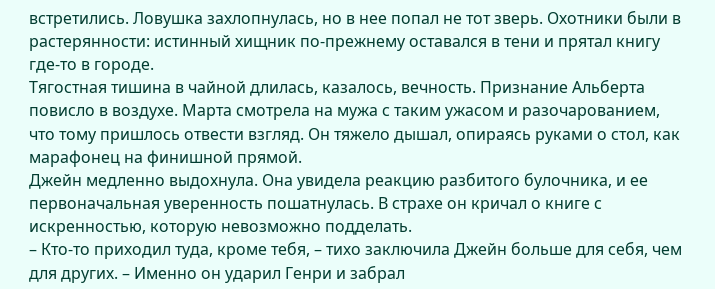встретились. Ловушка захлопнулась, но в нее попал не тот зверь. Охотники были в растерянности: истинный хищник по-прежнему оставался в тени и прятал книгу где-то в городе.
Тягостная тишина в чайной длилась, казалось, вечность. Признание Альберта повисло в воздухе. Марта смотрела на мужа с таким ужасом и разочарованием, что тому пришлось отвести взгляд. Он тяжело дышал, опираясь руками о стол, как марафонец на финишной прямой.
Джейн медленно выдохнула. Она увидела реакцию разбитого булочника, и ее первоначальная уверенность пошатнулась. В страхе он кричал о книге с искренностью, которую невозможно подделать.
– Кто-то приходил туда, кроме тебя, – тихо заключила Джейн больше для себя, чем для других. – Именно он ударил Генри и забрал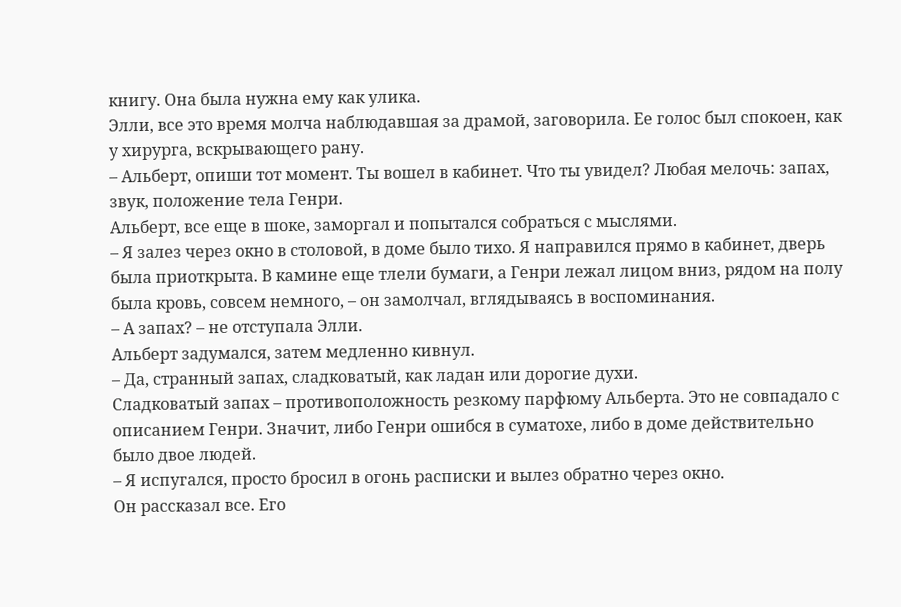книгу. Она была нужна ему как улика.
Элли, все это время молча наблюдавшая за драмой, заговорила. Ее голос был спокоен, как у хирурга, вскрывающего рану.
– Альберт, опиши тот момент. Ты вошел в кабинет. Что ты увидел? Любая мелочь: запах, звук, положение тела Генри.
Альберт, все еще в шоке, заморгал и попытался собраться с мыслями.
– Я залез через окно в столовой, в доме было тихо. Я направился прямо в кабинет, дверь была приоткрыта. В камине еще тлели бумаги, а Генри лежал лицом вниз, рядом на полу была кровь, совсем немного, – он замолчал, вглядываясь в воспоминания.
– А запах? – не отступала Элли.
Альберт задумался, затем медленно кивнул.
– Да, странный запах, сладковатый, как ладан или дорогие духи.
Сладковатый запах – противоположность резкому парфюму Альберта. Это не совпадало с описанием Генри. Значит, либо Генри ошибся в суматохе, либо в доме действительно было двое людей.
– Я испугался, просто бросил в огонь расписки и вылез обратно через окно.
Он рассказал все. Его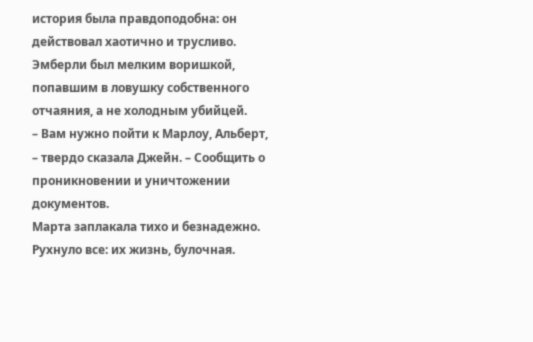история была правдоподобна: он действовал хаотично и трусливо. Эмберли был мелким воришкой, попавшим в ловушку собственного отчаяния, а не холодным убийцей.
– Вам нужно пойти к Марлоу, Альберт, – твердо сказала Джейн. – Сообщить о проникновении и уничтожении документов.
Марта заплакала тихо и безнадежно. Рухнуло все: их жизнь, булочная.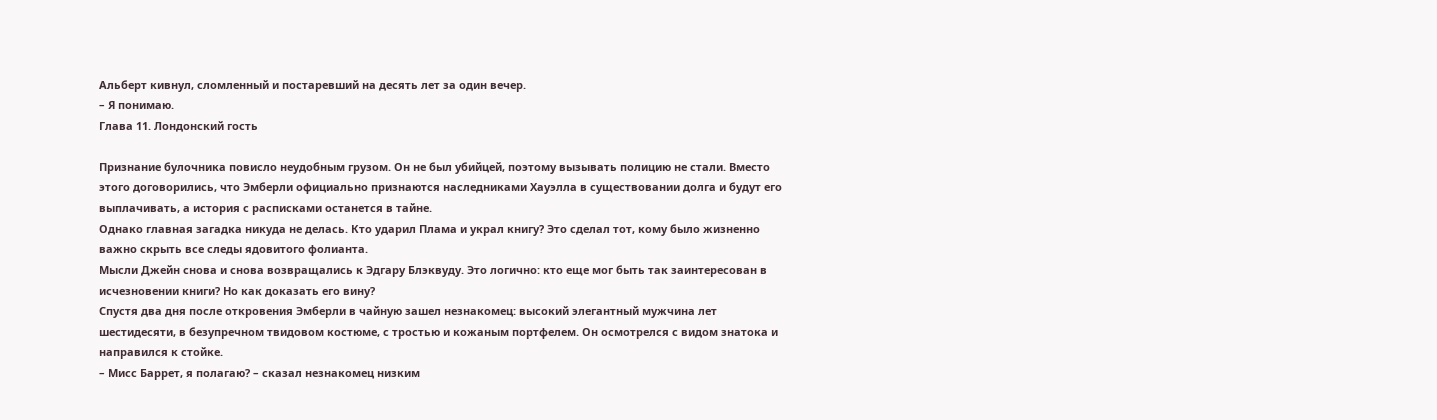Альберт кивнул, сломленный и постаревший на десять лет за один вечер.
– Я понимаю.
Глава 11. Лондонский гость

Признание булочника повисло неудобным грузом. Он не был убийцей, поэтому вызывать полицию не стали. Вместо этого договорились, что Эмберли официально признаются наследниками Хауэлла в существовании долга и будут его выплачивать, а история с расписками останется в тайне.
Однако главная загадка никуда не делась. Кто ударил Плама и украл книгу? Это сделал тот, кому было жизненно важно скрыть все следы ядовитого фолианта.
Мысли Джейн снова и снова возвращались к Эдгару Блэквуду. Это логично: кто еще мог быть так заинтересован в исчезновении книги? Но как доказать его вину?
Спустя два дня после откровения Эмберли в чайную зашел незнакомец: высокий элегантный мужчина лет шестидесяти, в безупречном твидовом костюме, с тростью и кожаным портфелем. Он осмотрелся с видом знатока и направился к стойке.
– Мисс Баррет, я полагаю? – сказал незнакомец низким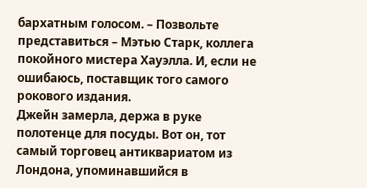бархатным голосом. – Позвольте представиться – Мэтью Старк, коллега покойного мистера Хауэлла. И, если не ошибаюсь, поставщик того самого рокового издания.
Джейн замерла, держа в руке полотенце для посуды. Вот он, тот самый торговец антиквариатом из Лондона, упоминавшийся в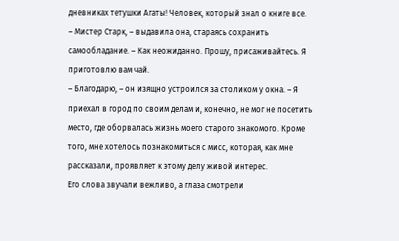дневниках тетушки Агаты! Человек, который знал о книге все.
– Мистер Старк, – выдавила она, стараясь сохранить самообладание. – Как неожиданно. Прошу, присаживайтесь. Я приготовлю вам чай.
– Благодарю, – он изящно устроился за столиком у окна. – Я приехал в город по своим делам и, конечно, не мог не посетить место, где оборвалась жизнь моего старого знакомого. Кроме того, мне хотелось познакомиться с мисс, которая, как мне рассказали, проявляет к этому делу живой интерес.
Его слова звучали вежливо, а глаза смотрели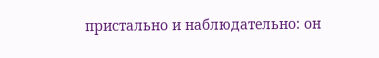пристально и наблюдательно: он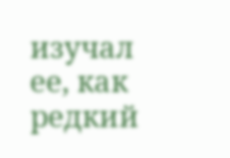изучал ее, как редкий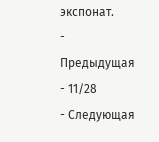экспонат.
- Предыдущая
- 11/28
- Следующая